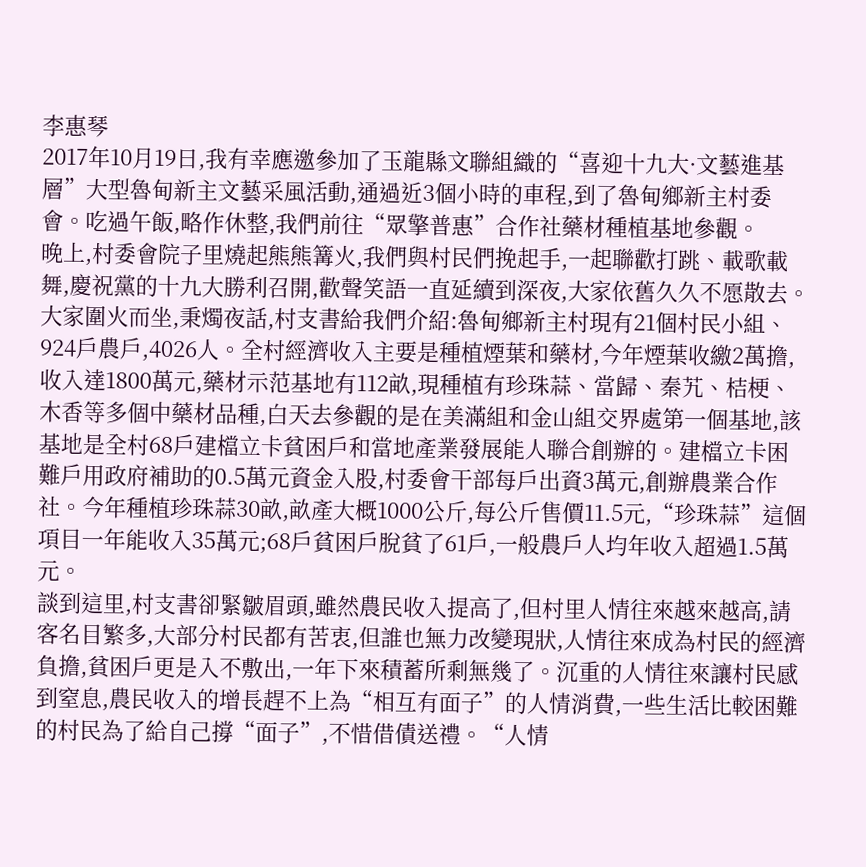李惠琴
2017年10月19日,我有幸應邀參加了玉龍縣文聯組織的“喜迎十九大·文藝進基層”大型魯甸新主文藝采風活動,通過近3個小時的車程,到了魯甸鄉新主村委會。吃過午飯,略作休整,我們前往“眾擎普惠”合作社藥材種植基地參觀。
晚上,村委會院子里燒起熊熊篝火,我們與村民們挽起手,一起聯歡打跳、載歌載舞,慶祝黨的十九大勝利召開,歡聲笑語一直延續到深夜,大家依舊久久不愿散去。大家圍火而坐,秉燭夜話,村支書給我們介紹:魯甸鄉新主村現有21個村民小組、924戶農戶,4026人。全村經濟收入主要是種植煙葉和藥材,今年煙葉收繳2萬擔,收入達1800萬元,藥材示范基地有112畝,現種植有珍珠蒜、當歸、秦艽、桔梗、木香等多個中藥材品種,白天去參觀的是在美滿組和金山組交界處第一個基地,該基地是全村68戶建檔立卡貧困戶和當地產業發展能人聯合創辦的。建檔立卡困難戶用政府補助的0.5萬元資金入股,村委會干部每戶出資3萬元,創辦農業合作社。今年種植珍珠蒜30畝,畝產大概1000公斤,每公斤售價11.5元,“珍珠蒜”這個項目一年能收入35萬元;68戶貧困戶脫貧了61戶,一般農戶人均年收入超過1.5萬元。
談到這里,村支書卻緊皺眉頭,雖然農民收入提高了,但村里人情往來越來越高,請客名目繁多,大部分村民都有苦衷,但誰也無力改變現狀,人情往來成為村民的經濟負擔,貧困戶更是入不敷出,一年下來積蓄所剩無幾了。沉重的人情往來讓村民感到窒息,農民收入的增長趕不上為“相互有面子”的人情消費,一些生活比較困難的村民為了給自己撐“面子”,不惜借債送禮。“人情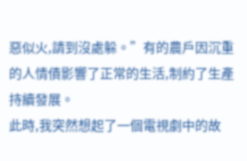惡似火,請到沒處躲。”有的農戶因沉重的人情債影響了正常的生活,制約了生產持續發展。
此時,我突然想起了一個電視劇中的故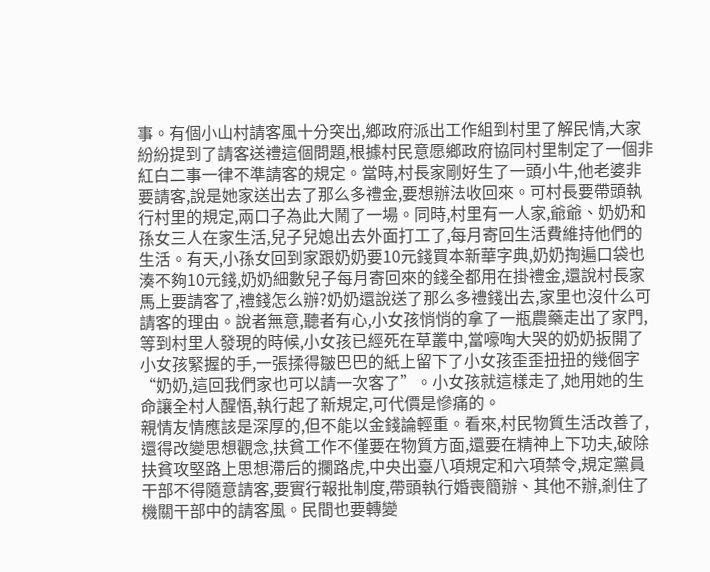事。有個小山村請客風十分突出,鄉政府派出工作組到村里了解民情,大家紛紛提到了請客送禮這個問題,根據村民意愿鄉政府協同村里制定了一個非紅白二事一律不準請客的規定。當時,村長家剛好生了一頭小牛,他老婆非要請客,說是她家送出去了那么多禮金,要想辦法收回來。可村長要帶頭執行村里的規定,兩口子為此大鬧了一場。同時,村里有一人家,爺爺、奶奶和孫女三人在家生活,兒子兒媳出去外面打工了,每月寄回生活費維持他們的生活。有天,小孫女回到家跟奶奶要10元錢買本新華字典,奶奶掏遍口袋也湊不夠10元錢,奶奶細數兒子每月寄回來的錢全都用在掛禮金,還說村長家馬上要請客了,禮錢怎么辦?奶奶還說送了那么多禮錢出去,家里也沒什么可請客的理由。說者無意,聽者有心,小女孩悄悄的拿了一瓶農藥走出了家門,等到村里人發現的時候,小女孩已經死在草叢中,當嚎啕大哭的奶奶扳開了小女孩緊握的手,一張揉得皺巴巴的紙上留下了小女孩歪歪扭扭的幾個字“奶奶,這回我們家也可以請一次客了”。小女孩就這樣走了,她用她的生命讓全村人醒悟,執行起了新規定,可代價是慘痛的。
親情友情應該是深厚的,但不能以金錢論輕重。看來,村民物質生活改善了,還得改變思想觀念,扶貧工作不僅要在物質方面,還要在精神上下功夫,破除扶貧攻堅路上思想滯后的攔路虎,中央出臺八項規定和六項禁令,規定黨員干部不得隨意請客,要實行報批制度,帶頭執行婚喪簡辦、其他不辦,剎住了機關干部中的請客風。民間也要轉變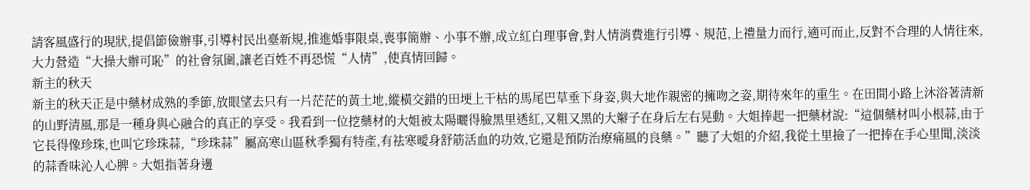請客風盛行的現狀,提倡節儉辦事,引導村民出臺新規,推進婚事限桌,喪事簡辦、小事不辦,成立紅白理事會,對人情消費進行引導、規范,上禮量力而行,適可而止,反對不合理的人情往來,大力營造“大操大辦可恥”的社會氛圍,讓老百姓不再恐慌“人情”,使真情回歸。
新主的秋天
新主的秋天正是中藥材成熟的季節,放眼望去只有一片茫茫的黃土地,縱橫交錯的田埂上干枯的馬尾巴草垂下身姿,與大地作親密的擁吻之姿,期待來年的重生。在田間小路上沐浴著清新的山野清風,那是一種身與心融合的真正的享受。我看到一位挖藥材的大姐被太陽曬得臉黑里透紅,又粗又黑的大辮子在身后左右晃動。大姐捧起一把藥材說:“這個藥材叫小根蒜,由于它長得像珍珠,也叫它珍珠蒜,“珍珠蒜”屬高寒山區秋季獨有特產,有祛寒曖身舒筋活血的功效,它還是預防治療痛風的良藥。”聽了大姐的介紹,我從土里撿了一把捧在手心里聞,淡淡的蒜香味沁人心脾。大姐指著身邊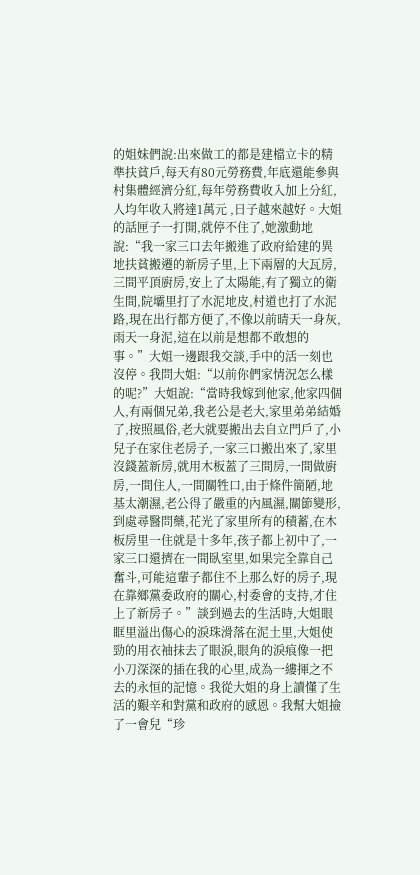的姐妹們說:出來做工的都是建檔立卡的精準扶貧戶,每天有80元勞務費,年底還能參與村集體經濟分紅,每年勞務費收入加上分紅,人均年收入將達1萬元 ,日子越來越好。大姐的話匣子一打開,就停不住了,她激動地說:“我一家三口去年搬進了政府給建的異地扶貧搬遷的新房子里,上下兩層的大瓦房,三間平頂廚房,安上了太陽能,有了獨立的衛生間,院壩里打了水泥地皮,村道也打了水泥路,現在出行都方便了,不像以前晴天一身灰,雨天一身泥,這在以前是想都不敢想的事。”大姐一邊跟我交談,手中的活一刻也沒停。我問大姐:“以前你們家情況怎么樣的呢?”大姐說:“當時我嫁到他家,他家四個人,有兩個兄弟,我老公是老大,家里弟弟結婚了,按照風俗,老大就要搬出去自立門戶了,小兒子在家住老房子,一家三口搬出來了,家里沒錢蓋新房,就用木板蓋了三間房,一間做廚房,一間住人,一間關牲口,由于條件簡陋,地基太潮濕,老公得了嚴重的內風濕,關節變形,到處尋醫問藥,花光了家里所有的積蓄,在木板房里一住就是十多年,孩子都上初中了,一家三口還擠在一間臥室里,如果完全靠自己奮斗,可能這輩子都住不上那么好的房子,現在靠鄉黨委政府的關心,村委會的支持,才住上了新房子。”談到過去的生活時,大姐眼眶里溢出傷心的淚珠滑落在泥土里,大姐使勁的用衣袖抺去了眼淚,眼角的淚痕像一把小刀深深的插在我的心里,成為一縷揮之不去的永恒的記憶。我從大姐的身上讀懂了生活的艱辛和對黨和政府的感恩。我幫大姐撿了一會兒“珍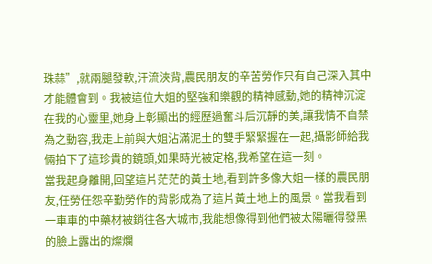珠蒜”,就兩腿發軟,汗流浹背,農民朋友的辛苦勞作只有自己深入其中才能體會到。我被這位大姐的堅強和樂觀的精神感動,她的精神沉淀在我的心靈里,她身上彰顯出的經歷過奮斗后沉靜的美,讓我情不自禁為之動容,我走上前與大姐沾滿泥土的雙手緊緊握在一起,攝影師給我倆拍下了這珍貴的鏡頭,如果時光被定格,我希望在這一刻。
當我起身離開,回望這片茫茫的黃土地,看到許多像大姐一樣的農民朋友,任勞任怨辛勤勞作的背影成為了這片黃土地上的風景。當我看到一車車的中藥材被銷往各大城市,我能想像得到他們被太陽曬得發黑的臉上露出的燦爛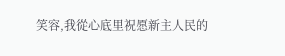笑容,我從心底里祝愿新主人民的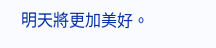明天將更加美好。